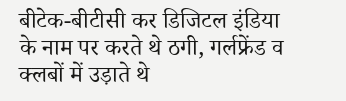बीटेक-बीटीसी कर डिजिटल इंडिया के नाम पर करते थे ठगी, गर्लफ्रेंड व क्लबों में उड़ाते थे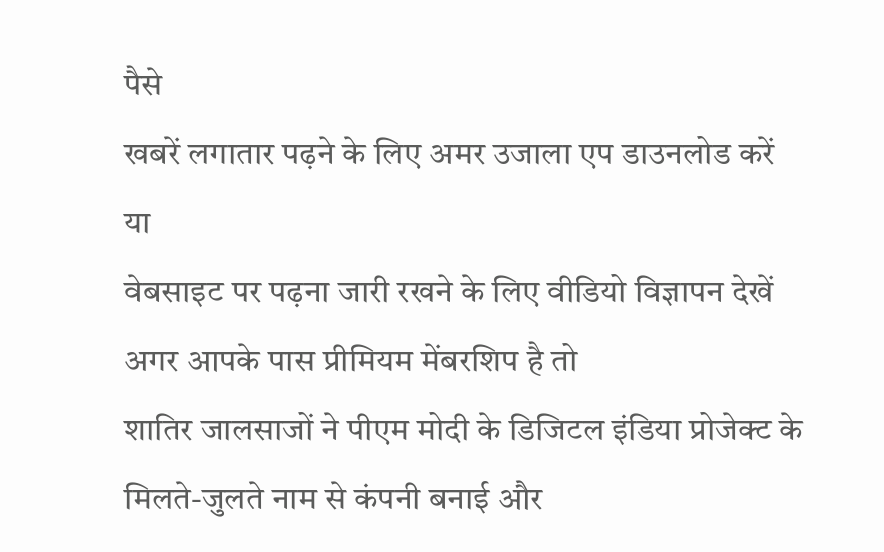पैसे
खबरें लगातार पढ़ने के लिए अमर उजाला एप डाउनलोड करें
या
वेबसाइट पर पढ़ना जारी रखने के लिए वीडियो विज्ञापन देखें
अगर आपके पास प्रीमियम मेंबरशिप है तो
शातिर जालसाजों ने पीएम मोदी के डिजिटल इंडिया प्रोजेक्ट के मिलते-जुलते नाम से कंपनी बनाई और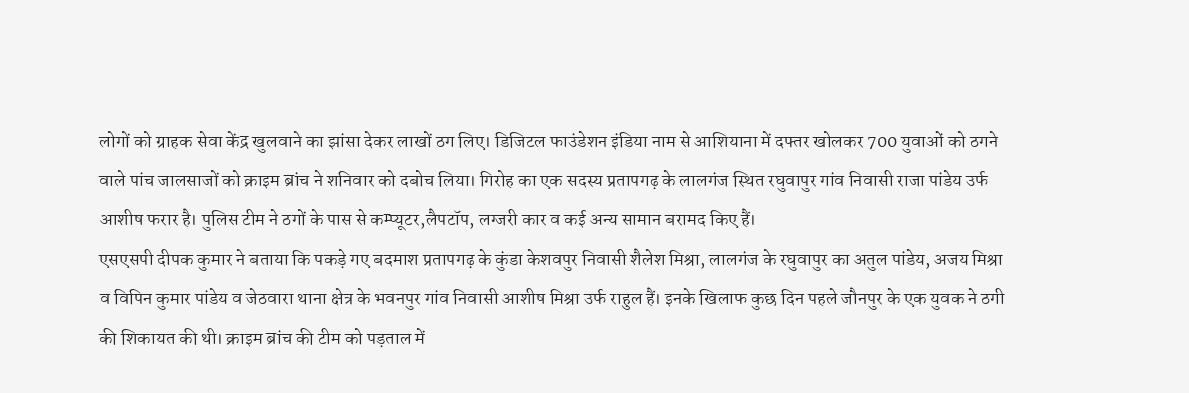लोगों को ग्राहक सेवा केंद्र खुलवाने का झांसा देकर लाखों ठग लिए। डिजिटल फाउंडेशन इंडिया नाम से आशियाना में दफ्तर खोलकर 700 युवाओं को ठगने वाले पांच जालसाजों को क्राइम ब्रांच ने शनिवार को दबोच लिया। गिरोह का एक सदस्य प्रतापगढ़ के लालगंज स्थित रघुवापुर गांव निवासी राजा पांडेय उर्फ आशीष फरार है। पुलिस टीम ने ठगों के पास से कम्प्यूटर,लैपटॉप, लग्जरी कार व कई अन्य सामान बरामद किए हैं।
एसएसपी दीपक कुमार ने बताया कि पकड़े गए बदमाश प्रतापगढ़ के कुंडा केशवपुर निवासी शैलेश मिश्रा, लालगंज के रघुवापुर का अतुल पांडेय, अजय मिश्रा व विपिन कुमार पांडेय व जेठवारा थाना क्षेत्र के भवनपुर गांव निवासी आशीष मिश्रा उर्फ राहुल हैं। इनके खिलाफ कुछ दिन पहले जौनपुर के एक युवक ने ठगी की शिकायत की थी। क्राइम ब्रांच की टीम को पड़ताल में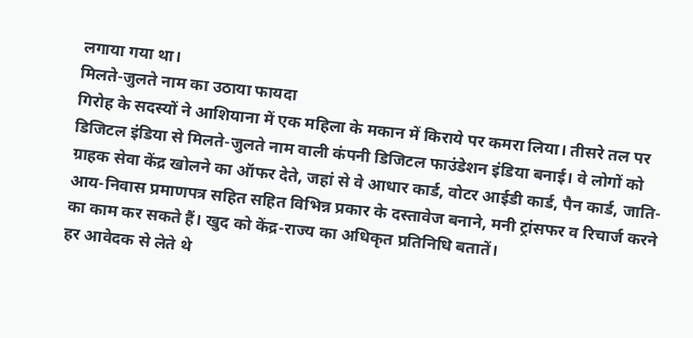लगाया गया था।
मिलते-जुलते नाम का उठाया फायदा
गिरोह के सदस्यों ने आशियाना में एक महिला के मकान में किराये पर कमरा लिया। तीसरे तल पर डिजिटल इंडिया से मिलते-जुलते नाम वाली कंपनी डिजिटल फाउंडेशन इंडिया बनाई। वे लोगों को ग्राहक सेवा केंद्र खोलने का ऑफर देते, जहां से वे आधार कार्ड, वोटर आईडी कार्ड, पैन कार्ड, जाति-आय-निवास प्रमाणपत्र सहित सहित विभिन्न प्रकार के दस्तावेज बनाने, मनी ट्रांसफर व रिचार्ज करने का काम कर सकते हैं। खुद को केंद्र-राज्य का अधिकृत प्रतिनिधि बतातें।
हर आवेदक से लेते थे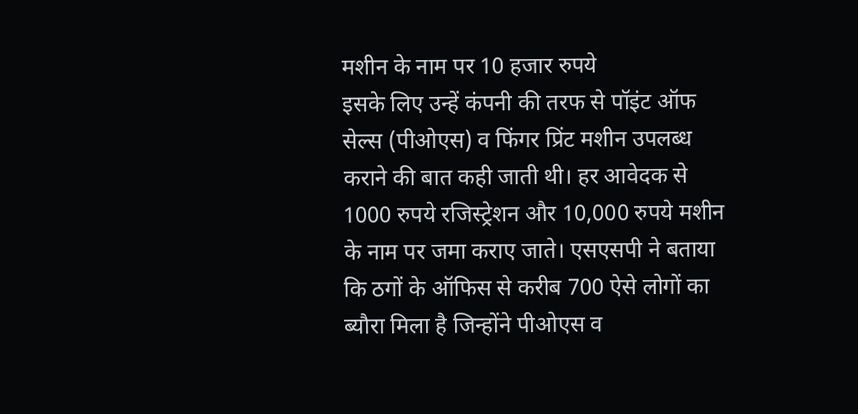मशीन के नाम पर 10 हजार रुपये
इसके लिए उन्हें कंपनी की तरफ से पॉइंट ऑफ सेल्स (पीओएस) व फिंगर प्रिंट मशीन उपलब्ध कराने की बात कही जाती थी। हर आवेदक से 1000 रुपये रजिस्ट्रेशन और 10,000 रुपये मशीन के नाम पर जमा कराए जाते। एसएसपी ने बताया कि ठगों के ऑफिस से करीब 700 ऐसे लोगों का ब्यौरा मिला है जिन्होंने पीओएस व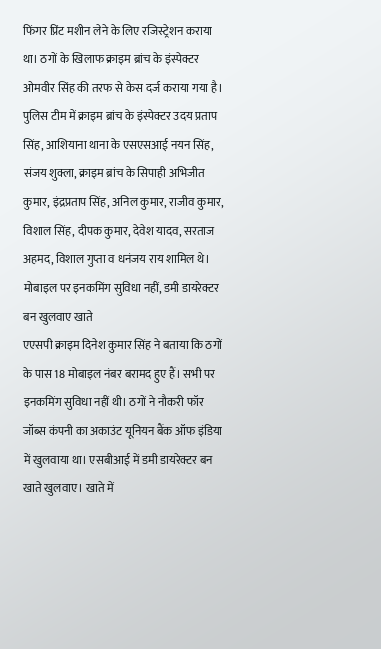फिंगर प्रिंट मशीन लेने के लिए रजिस्ट्रेशन कराया था। ठगों के खिलाफ क्राइम ब्रांच के इंस्पेक्टर ओमवीर सिंह की तरफ से केस दर्ज कराया गया है।
पुलिस टीम में क्राइम ब्रांच के इंस्पेक्टर उदय प्रताप सिंह, आशियाना थाना के एसएसआई नयन सिंह, संजय शुक्ला, क्राइम ब्रांच के सिपाही अभिजीत कुमार, इंद्रप्रताप सिंह, अनिल कुमार, राजीव कुमार, विशाल सिंह, दीपक कुमार, देवेश यादव, सरताज अहमद, विशाल गुप्ता व धनंजय राय शामिल थे।
मोबाइल पर इनकमिंग सुविधा नहीं, डमी डायरेक्टर बन खुलवाए खाते
एएसपी क्राइम दिनेश कुमार सिंह ने बताया कि ठगों के पास 18 मोबाइल नंबर बरामद हुए हैं। सभी पर इनकमिंग सुविधा नहीं थी। ठगों ने नौकरी फॉर जॉब्स कंपनी का अकाउंट यूनियन बैंक ऑफ इंडिया में खुलवाया था। एसबीआई में डमी डायरेक्टर बन खाते खुलवाए। खाते में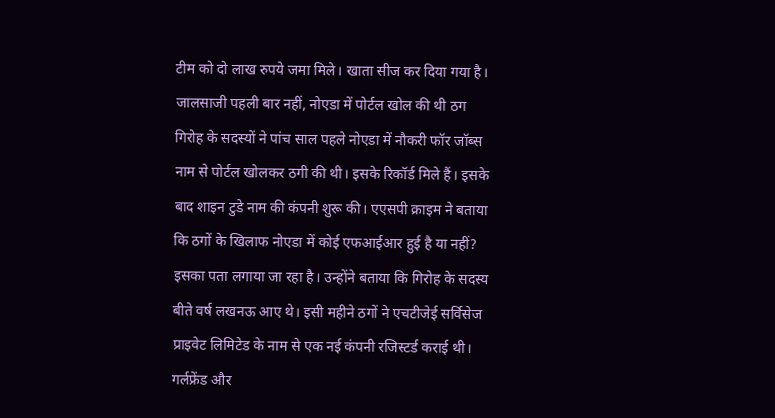टीम को दो लाख रुपये जमा मिले। खाता सीज कर दिया गया है।
जालसाजी पहली बार नहीं, नोएडा में पोर्टल खोल की थी ठग
गिरोह के सदस्यों ने पांच साल पहले नोएडा में नौकरी फॉर जॉब्स नाम से पोर्टल खोलकर ठगी की थी। इसके रिकॉर्ड मिले हैं। इसके बाद शाइन टुडे नाम की कंपनी शुरू की। एएसपी क्राइम ने बताया कि ठगों के खिलाफ नोएडा में कोई एफआईआर हुई है या नहीं? इसका पता लगाया जा रहा है। उन्होंने बताया कि गिरोह के सदस्य बीते वर्ष लखनऊ आए थे। इसी महीने ठगों ने एचटीजेई सर्विसेज प्राइवेट लिमिटेड के नाम से एक नई कंपनी रजिस्टर्ड कराई थी।
गर्लफ्रेंड और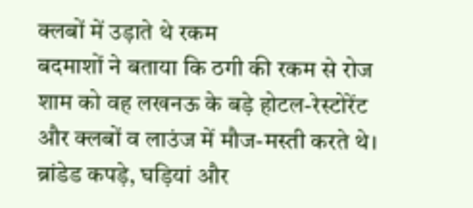क्लबों में उड़ाते थे रकम
बदमाशों ने बताया कि ठगी की रकम से रोज शाम को वह लखनऊ के बड़े होटल-रेस्टोरेंट और क्लबों व लाउंज में मौज-मस्ती करते थे। ब्रांडेड कपड़े, घड़ियां और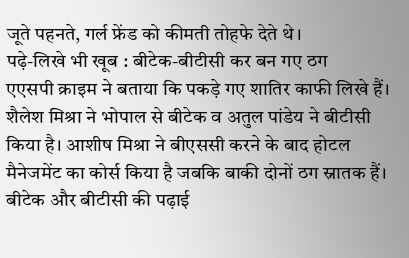जूते पहनते, गर्ल फ्रेंड को कीमती तोहफे देते थे।
पढ़े-लिखे भी खूब : बीटेक-बीटीसी कर बन गए ठग
एएसपी क्राइम ने बताया कि पकड़े गए शातिर काफी लिखे हैं। शैलेश मिश्रा ने भोपाल से बीटेक व अतुल पांडेय ने बीटीसी किया है। आशीष मिश्रा ने बीएससी करने के बाद होटल मैनेजमेंट का कोर्स किया है जबकि बाकी दोनों ठग स्नातक हैं। बीटेक और बीटीसी की पढ़ाई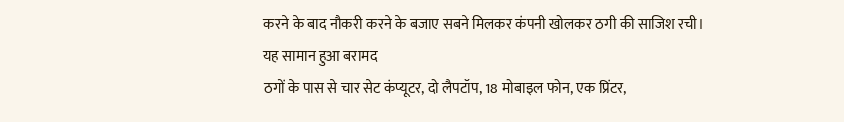करने के बाद नौकरी करने के बजाए सबने मिलकर कंपनी खोलकर ठगी की साजिश रची।
यह सामान हुआ बरामद
ठगों के पास से चार सेट कंप्यूटर, दो लैपटॉप, 18 मोबाइल फोन, एक प्रिंटर,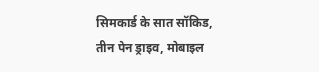सिमकार्ड के सात सॉकिड, तीन पेन ड्राइव, मोबाइल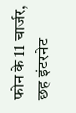फोन के 11 चार्जर, छह इंटरनेट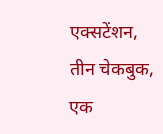एक्सटेंशन, तीन चेकबुक, एक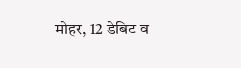मोहर, 12 डेबिट व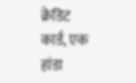क्रेडिट कार्ड, एक हांडा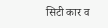सिटी कार व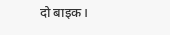दो बाइक।